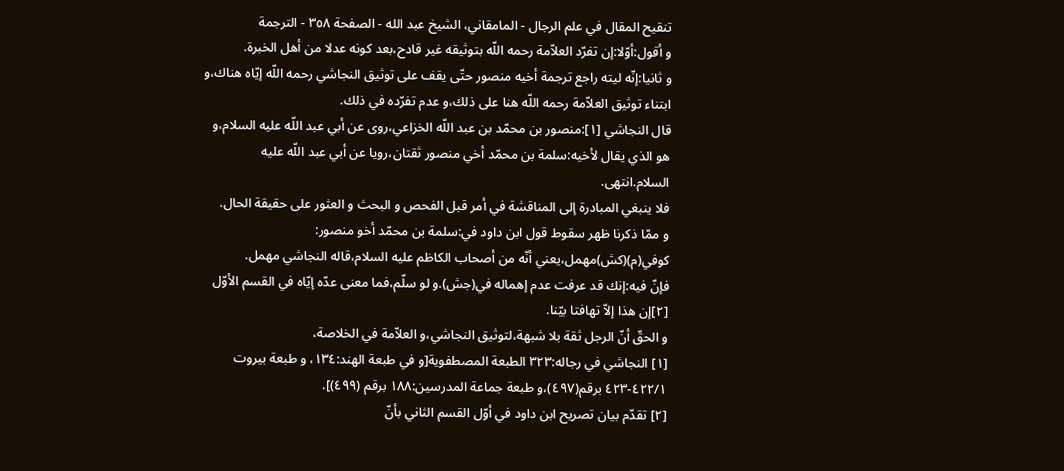تنقيح المقال في علم الرجال - المامقاني، الشيخ عبد الله - الصفحة ٣٥٨ - الترجمة
و أقول:أوّلا:إن تفرّد العلاّمة رحمه اللّه بتوثيقه غير قادح،بعد كونه عدلا من أهل الخبرة.
و ثانيا:إنّه ليته راجع ترجمة أخيه منصور حتّى يقف على توثيق النجاشي رحمه اللّه إيّاه هناك،و ابتناء توثيق العلاّمة رحمه اللّه هنا على ذلك،و عدم تفرّده في ذلك.
قال النجاشي [١]:منصور بن محمّد بن عبد اللّه الخزاعي،روى عن أبي عبد اللّه عليه السلام،و هو الذي يقال لأخيه:سلمة بن محمّد أخي منصور ثقتان،رويا عن أبي عبد اللّه عليه السلام.انتهى.
فلا ينبغي المبادرة إلى المناقشة في أمر قبل الفحص و البحث و العثور على حقيقة الحال.
و ممّا ذكرنا ظهر سقوط قول ابن داود في:سلمة بن محمّد أخو منصور:
كوفي(م)(كش)مهمل،يعني أنّه من أصحاب الكاظم عليه السلام،قاله النجاشي مهمل.
فإنّ فيه:إنك قد عرفت عدم إهماله في(جش).و لو سلّم،فما معنى عدّه إيّاه في القسم الأوّل [٢]إن هذا إلاّ تهافتا بيّنا.
و الحقّ أنّ الرجل ثقة بلا شبهة،لتوثيق النجاشي،و العلاّمة في الخلاصة،
[١] النجاشي في رجاله:٣٢٣ الطبعة المصطفوية[و في طبعة الهند:١٣٤، و طبعة بيروت ٤٢٢/١-٤٢٣ برقم(٤٩٧)،و طبعة جماعة المدرسين:١٨٨ برقم (٤٩٩)].
[٢] تقدّم بيان تصريح ابن داود في أوّل القسم الثاني بأنّ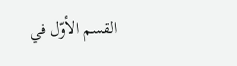القسم الأوّل في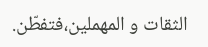الثقات و المهملين،فتفطّن.